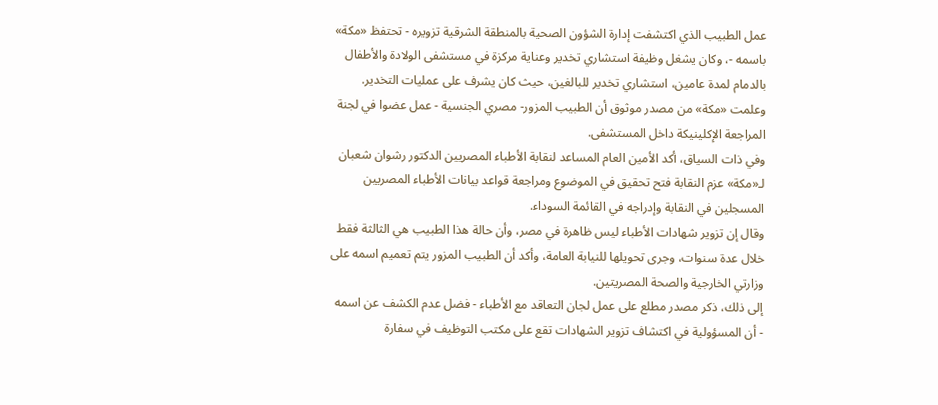عمل الطبيب الذي اكتشفت إدارة الشؤون الصحية بالمنطقة الشرقية تزويره - تحتفظ «مكة» باسمه -، وكان يشغل وظيفة استشاري تخدير وعناية مركزة في مستشفى الولادة والأطفال بالدمام لمدة عامين، استشاري تخدير للبالغين، حيث كان يشرف على عمليات التخدير.
وعلمت «مكة» من مصدر موثوق أن الطبيب المزور- مصري الجنسية - عمل عضوا في لجنة المراجعة الإكلينيكة داخل المستشفى.
وفي ذات السياق، أكد الأمين العام المساعد لنقابة الأطباء المصريين الدكتور رشوان شعبان لـ«مكة» عزم النقابة فتح تحقيق في الموضوع ومراجعة قواعد بيانات الأطباء المصريين المسجلين في النقابة وإدراجه في القائمة السوداء.
وقال إن تزوير شهادات الأطباء ليس ظاهرة في مصر، وأن حالة هذا الطبيب هي الثالثة فقط خلال عدة سنوات، وجرى تحويلها للنيابة العامة، وأكد أن الطبيب المزور يتم تعميم اسمه على وزارتي الخارجية والصحة المصريتين.
إلى ذلك، ذكر مصدر مطلع على عمل لجان التعاقد مع الأطباء - فضل عدم الكشف عن اسمه - أن المسؤولية في اكتشاف تزوير الشهادات تقع على مكتب التوظيف في سفارة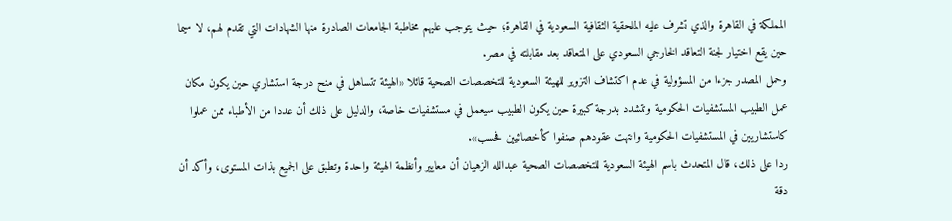المملكة في القاهرة والذي تشرف عليه الملحقية الثقافية السعودية في القاهرة؛ حيث يتوجب عليهم مخاطبة الجامعات الصادرة منها الشهادات التي تقدم لهم، لا سيما حين يقع اختيار لجنة التعاقد الخارجي السعودي على المتعاقد بعد مقابلته في مصر.
وحمل المصدر جزءا من المسؤولية في عدم اكتشاف التزوير للهيئة السعودية للتخصصات الصحية قائلا «الهيئة تتساهل في منح درجة استشاري حين يكون مكان عمل الطبيب المستشفيات الحكومية وتتشدد بدرجة كبيرة حين يكون الطبيب سيعمل في مستشفيات خاصة، والدليل على ذلك أن عددا من الأطباء ممن عملوا كاستشاريين في المستشفيات الحكومية وانتهت عقودهم صنفوا كأخصائيين فحسب».
ردا على ذلك، قال المتحدث باسم الهيئة السعودية للتخصصات الصحية عبدالله الزهيان أن معايير وأنظمة الهيئة واحدة وتطبق على الجميع بذات المستوى، وأكد أن دقة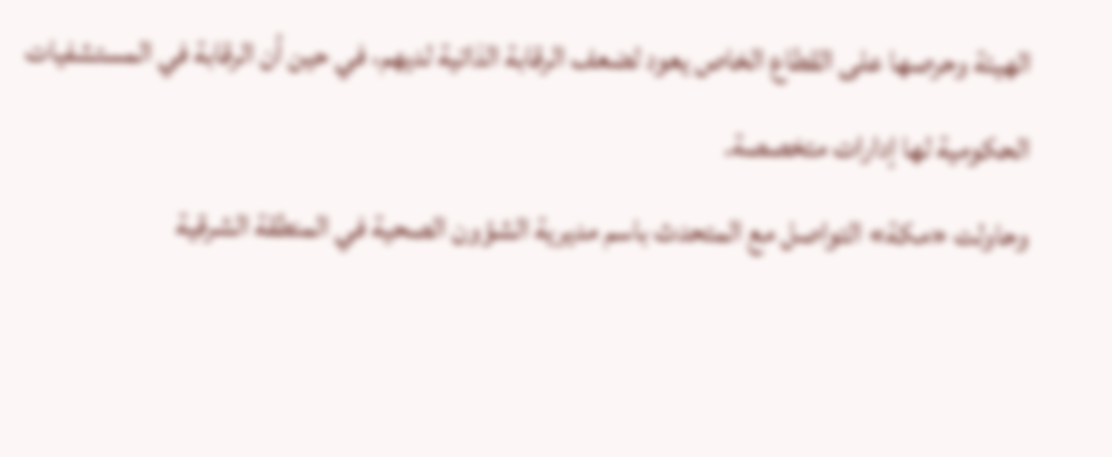الهيئة وحرصها على القطاع الخاص يعود لضعف الرقابة الذاتية لديهم، في حين أن الرقابة في المستشفيات الحكومية لها إدارات متخصصة.
وحاولت «مكة» التواصل مع المتحدث باسم مديرية الشؤون الصحية في المنطقة الشرقية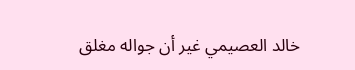خالد العصيمي غير أن جواله مغلق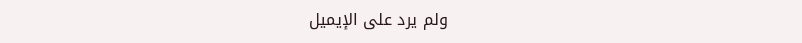ولم يرد على الإيميل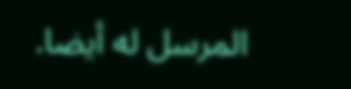المرسل له أيضا.